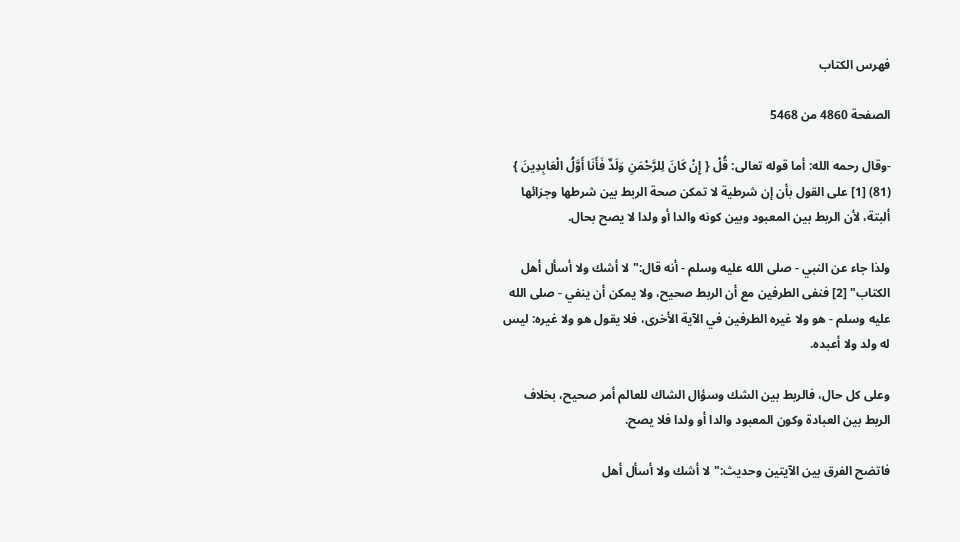فهرس الكتاب

الصفحة 4860 من 5468

-وقال رحمه الله: أما قوله تعالى: قُلْ { إِنْ كَانَ لِلرَّحْمَنِ وَلَدٌ فَأَنَا أَوَّلُ الْعَابِدِينَ } (81) [1] على القول بأن إن شرطية لا تمكن صحة الربط بين شرطها وجزائها ألبتة، لأن الربط بين المعبود وبين كونه والدا أو ولدا لا يصح بحال.

ولذا جاء عن النبي - صلى الله عليه وسلم - أنه قال:"لا أشك ولا أسأل أهل الكتاب" [2] فنفى الطرفين مع أن الربط صحيح، ولا يمكن أن ينفي - صلى الله عليه وسلم - هو ولا غيره الطرفين في الآية الأخرى، فلا يقول هو ولا غيره: ليس له ولد ولا أعبده.

وعلى كل حال، فالربط بين الشك وسؤال الشاك للعالم أمر صحيح، بخلاف الربط بين العبادة وكون المعبود والدا أو ولدا فلا يصح.

فاتضح الفرق بين الآيتين وحديث:"لا أشك ولا أسأل أهل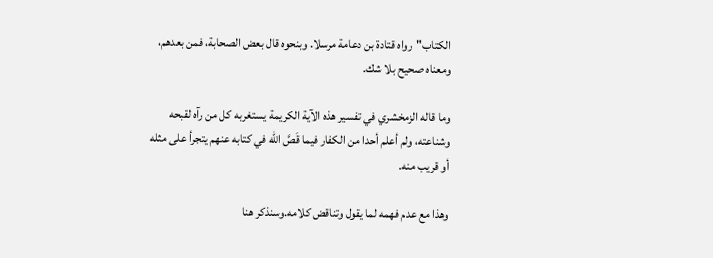الكتاب"رواه قتادة بن دعامة مرسلا. وبنحوه قال بعض الصحابة، فمن بعدهم، ومعناه صحيح بلا شك.

وما قاله الزمخشري في تفسير هذه الآية الكريمة يستغربه كل من رآه لقبحه وشناعته، ولم أعلم أحدا من الكفار فيما قَصَّ الله في كتابه عنهم يتجرأ على مثله أو قريب منه.

وهذا مع عدم فهمه لما يقول وتناقض كلامه.وسنذكر هنا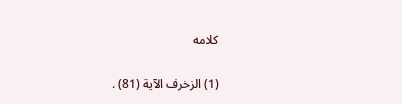كلامه

(1) الزخرف الآية (81) .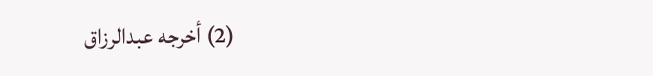(2) أخرجه عبدالرزاق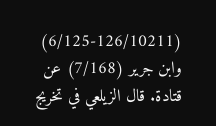(6/125-126/10211) وابن جرير (7/168) عن قتادة. قال الزيلعي في تخريج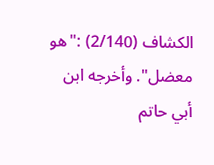الكشاف (2/140) :"هو معضل". وأخرجه ابن أبي حاتم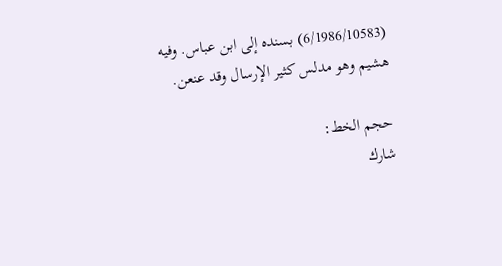(6/1986/10583) بسنده إلى ابن عباس. وفيه هشيم وهو مدلس كثير الإرسال وقد عنعن.

حجم الخط:
شارك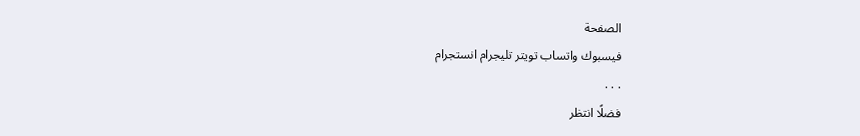الصفحة
فيسبوك واتساب تويتر تليجرام انستجرام
. . .
فضلًا انتظر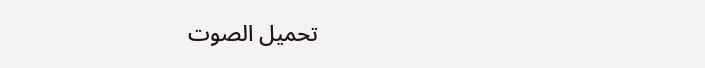تحميل الصوت